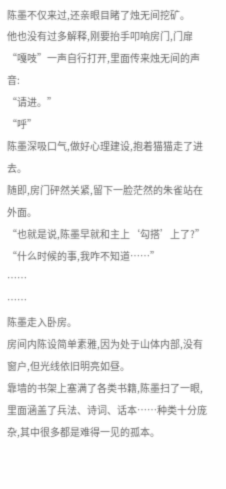陈墨不仅来过,还亲眼目睹了烛无间挖矿。
他也没有过多解释,刚要抬手叩响房门,门扉“嘎吱”一声自行打开,里面传来烛无间的声音:
“请进。”
“呼”
陈墨深吸口气,做好心理建设,抱着猫猫走了进去。
随即,房门砰然关紧,留下一脸茫然的朱雀站在外面。
“也就是说,陈墨早就和主上‘勾搭’上了?”
“什么时候的事,我咋不知道……”
……
……
陈墨走入卧房。
房间内陈设简单素雅,因为处于山体内部,没有窗户,但光线依旧明亮如昼。
靠墙的书架上塞满了各类书籍,陈墨扫了一眼,里面涵盖了兵法、诗词、话本……种类十分庞杂,其中很多都是难得一见的孤本。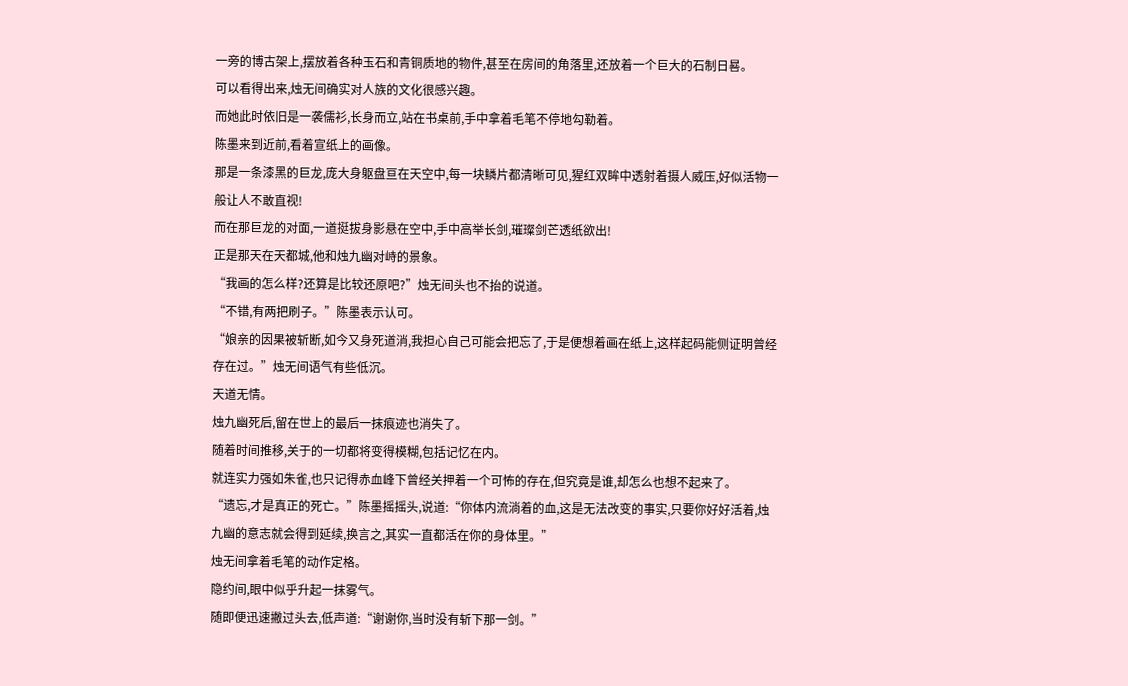一旁的博古架上,摆放着各种玉石和青铜质地的物件,甚至在房间的角落里,还放着一个巨大的石制日晷。
可以看得出来,烛无间确实对人族的文化很感兴趣。
而她此时依旧是一袭儒衫,长身而立,站在书桌前,手中拿着毛笔不停地勾勒着。
陈墨来到近前,看着宣纸上的画像。
那是一条漆黑的巨龙,庞大身躯盘亘在天空中,每一块鳞片都清晰可见,猩红双眸中透射着摄人威压,好似活物一般让人不敢直视!
而在那巨龙的对面,一道挺拔身影悬在空中,手中高举长剑,璀璨剑芒透纸欲出!
正是那天在天都城,他和烛九幽对峙的景象。
“我画的怎么样?还算是比较还原吧?”烛无间头也不抬的说道。
“不错,有两把刷子。”陈墨表示认可。
“娘亲的因果被斩断,如今又身死道消,我担心自己可能会把忘了,于是便想着画在纸上,这样起码能侧证明曾经存在过。”烛无间语气有些低沉。
天道无情。
烛九幽死后,留在世上的最后一抹痕迹也消失了。
随着时间推移,关于的一切都将变得模糊,包括记忆在内。
就连实力强如朱雀,也只记得赤血峰下曾经关押着一个可怖的存在,但究竟是谁,却怎么也想不起来了。
“遗忘,才是真正的死亡。”陈墨摇摇头,说道:“你体内流淌着的血,这是无法改变的事实,只要你好好活着,烛九幽的意志就会得到延续,换言之,其实一直都活在你的身体里。”
烛无间拿着毛笔的动作定格。
隐约间,眼中似乎升起一抹雾气。
随即便迅速撇过头去,低声道:“谢谢你,当时没有斩下那一剑。”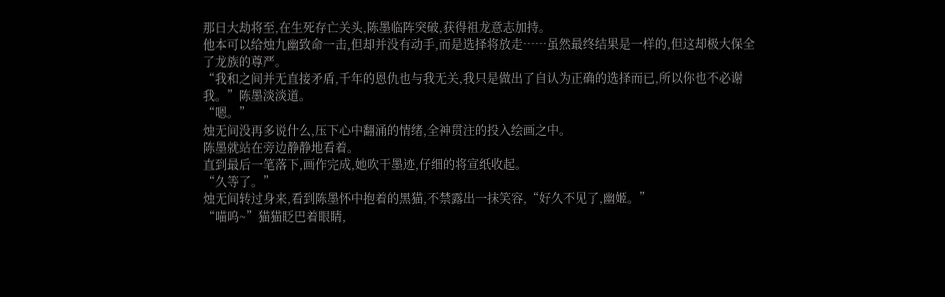那日大劫将至,在生死存亡关头,陈墨临阵突破,获得祖龙意志加持。
他本可以给烛九幽致命一击,但却并没有动手,而是选择将放走……虽然最终结果是一样的,但这却极大保全了龙族的尊严。
“我和之间并无直接矛盾,千年的恩仇也与我无关,我只是做出了自认为正确的选择而已,所以你也不必谢我。”陈墨淡淡道。
“嗯。”
烛无间没再多说什么,压下心中翻涌的情绪,全神贯注的投入绘画之中。
陈墨就站在旁边静静地看着。
直到最后一笔落下,画作完成,她吹干墨迹,仔细的将宣纸收起。
“久等了。”
烛无间转过身来,看到陈墨怀中抱着的黑猫,不禁露出一抹笑容,“好久不见了,幽姬。”
“喵呜~”猫猫眨巴着眼睛,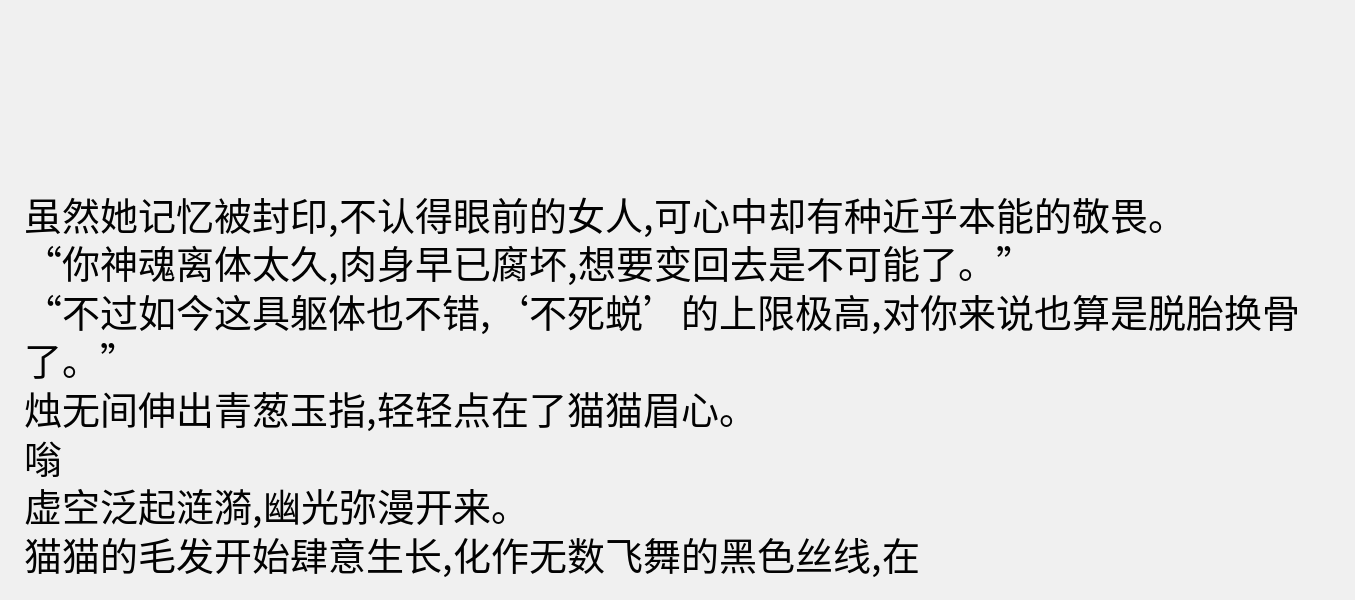虽然她记忆被封印,不认得眼前的女人,可心中却有种近乎本能的敬畏。
“你神魂离体太久,肉身早已腐坏,想要变回去是不可能了。”
“不过如今这具躯体也不错,‘不死蜕’的上限极高,对你来说也算是脱胎换骨了。”
烛无间伸出青葱玉指,轻轻点在了猫猫眉心。
嗡
虚空泛起涟漪,幽光弥漫开来。
猫猫的毛发开始肆意生长,化作无数飞舞的黑色丝线,在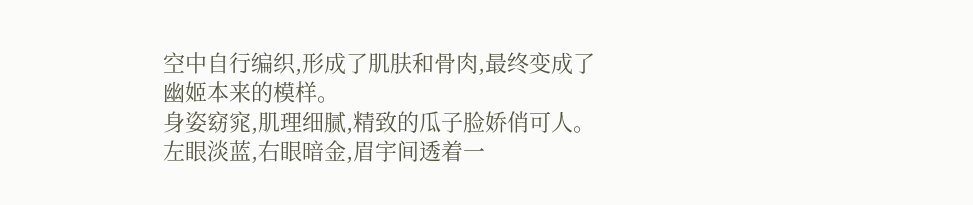空中自行编织,形成了肌肤和骨肉,最终变成了幽姬本来的模样。
身姿窈窕,肌理细腻,精致的瓜子脸娇俏可人。
左眼淡蓝,右眼暗金,眉宇间透着一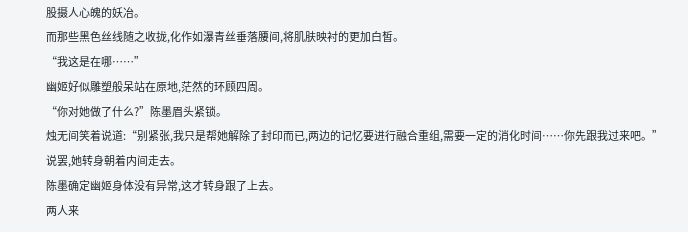股摄人心魄的妖冶。
而那些黑色丝线随之收拢,化作如瀑青丝垂落腰间,将肌肤映衬的更加白皙。
“我这是在哪……”
幽姬好似雕塑般呆站在原地,茫然的环顾四周。
“你对她做了什么?”陈墨眉头紧锁。
烛无间笑着说道:“别紧张,我只是帮她解除了封印而已,两边的记忆要进行融合重组,需要一定的消化时间……你先跟我过来吧。”
说罢,她转身朝着内间走去。
陈墨确定幽姬身体没有异常,这才转身跟了上去。
两人来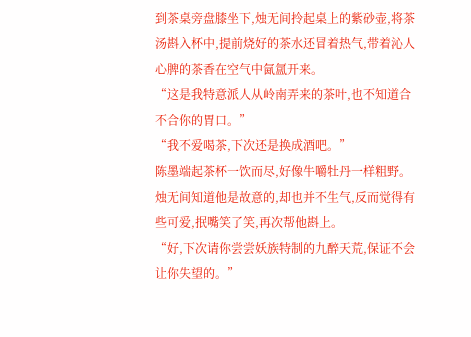到茶桌旁盘膝坐下,烛无间拎起桌上的紫砂壶,将茶汤斟入杯中,提前烧好的茶水还冒着热气,带着沁人心脾的茶香在空气中氤氲开来。
“这是我特意派人从岭南弄来的茶叶,也不知道合不合你的胃口。”
“我不爱喝茶,下次还是换成酒吧。”
陈墨端起茶杯一饮而尽,好像牛嚼牡丹一样粗野。
烛无间知道他是故意的,却也并不生气,反而觉得有些可爱,抿嘴笑了笑,再次帮他斟上。
“好,下次请你尝尝妖族特制的九醉天荒,保证不会让你失望的。”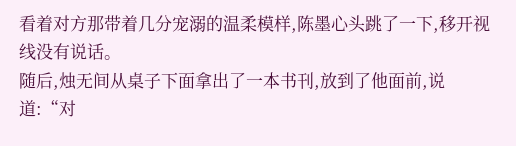看着对方那带着几分宠溺的温柔模样,陈墨心头跳了一下,移开视线没有说话。
随后,烛无间从桌子下面拿出了一本书刊,放到了他面前,说道:“对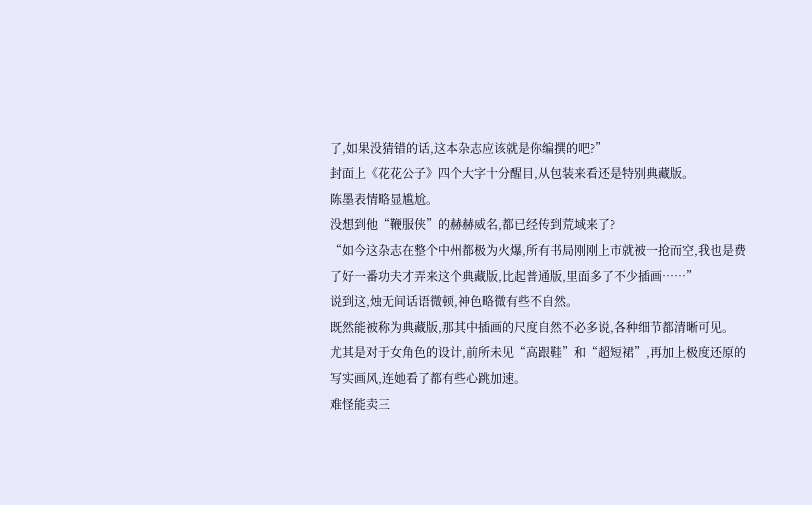了,如果没猜错的话,这本杂志应该就是你编撰的吧?”
封面上《花花公子》四个大字十分醒目,从包装来看还是特别典藏版。
陈墨表情略显尴尬。
没想到他“鞭服侠”的赫赫威名,都已经传到荒域来了?
“如今这杂志在整个中州都极为火爆,所有书局刚刚上市就被一抢而空,我也是费了好一番功夫才弄来这个典藏版,比起普通版,里面多了不少插画……”
说到这,烛无间话语微顿,神色略微有些不自然。
既然能被称为典藏版,那其中插画的尺度自然不必多说,各种细节都清晰可见。
尤其是对于女角色的设计,前所未见“高跟鞋”和“超短裙”,再加上极度还原的写实画风,连她看了都有些心跳加速。
难怪能卖三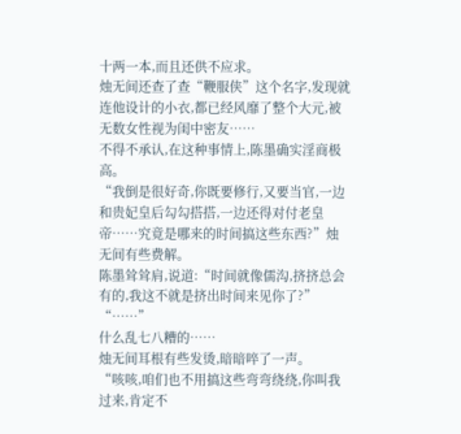十两一本,而且还供不应求。
烛无间还查了查“鞭服侠”这个名字,发现就连他设计的小衣,都已经风靡了整个大元,被无数女性视为闺中密友……
不得不承认,在这种事情上,陈墨确实淫商极高。
“我倒是很好奇,你既要修行,又要当官,一边和贵妃皇后勾勾搭搭,一边还得对付老皇帝……究竟是哪来的时间搞这些东西?”烛无间有些费解。
陈墨耸耸肩,说道:“时间就像儒沟,挤挤总会有的,我这不就是挤出时间来见你了?”
“……”
什么乱七八糟的……
烛无间耳根有些发烫,暗暗啐了一声。
“咳咳,咱们也不用搞这些弯弯绕绕,你叫我过来,肯定不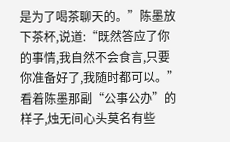是为了喝茶聊天的。”陈墨放下茶杯,说道:“既然答应了你的事情,我自然不会食言,只要你准备好了,我随时都可以。”
看着陈墨那副“公事公办”的样子,烛无间心头莫名有些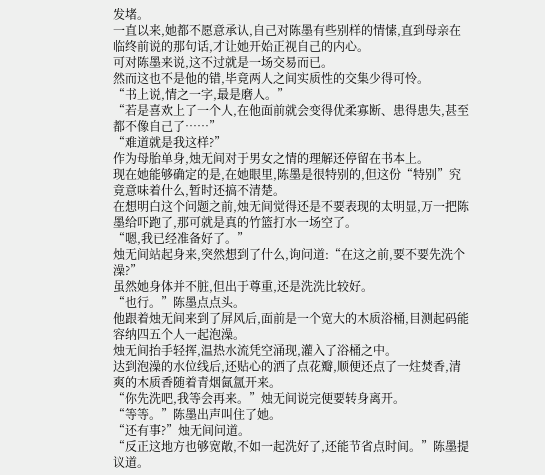发堵。
一直以来,她都不愿意承认,自己对陈墨有些别样的情愫,直到母亲在临终前说的那句话,才让她开始正视自己的内心。
可对陈墨来说,这不过就是一场交易而已。
然而这也不是他的错,毕竟两人之间实质性的交集少得可怜。
“书上说,情之一字,最是磨人。”
“若是喜欢上了一个人,在他面前就会变得优柔寡断、患得患失,甚至都不像自己了……”
“难道就是我这样?”
作为母胎单身,烛无间对于男女之情的理解还停留在书本上。
现在她能够确定的是,在她眼里,陈墨是很特别的,但这份“特别”究竟意味着什么,暂时还搞不清楚。
在想明白这个问题之前,烛无间觉得还是不要表现的太明显,万一把陈墨给吓跑了,那可就是真的竹篮打水一场空了。
“嗯,我已经准备好了。”
烛无间站起身来,突然想到了什么,询问道:“在这之前,要不要先洗个澡?”
虽然她身体并不脏,但出于尊重,还是洗洗比较好。
“也行。”陈墨点点头。
他跟着烛无间来到了屏风后,面前是一个宽大的木质浴桶,目测起码能容纳四五个人一起泡澡。
烛无间抬手轻挥,温热水流凭空涌现,灌入了浴桶之中。
达到泡澡的水位线后,还贴心的洒了点花瓣,顺便还点了一炷焚香,清爽的木质香随着青烟氤氲开来。
“你先洗吧,我等会再来。”烛无间说完便要转身离开。
“等等。”陈墨出声叫住了她。
“还有事?”烛无间问道。
“反正这地方也够宽敞,不如一起洗好了,还能节省点时间。”陈墨提议道。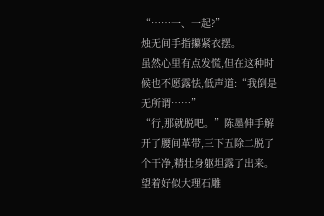“……一、一起?”
烛无间手指攥紧衣摆。
虽然心里有点发慌,但在这种时候也不愿露怯,低声道:“我倒是无所谓……”
“行,那就脱吧。”陈墨伸手解开了腰间革带,三下五除二脱了个干净,精壮身躯坦露了出来。
望着好似大理石雕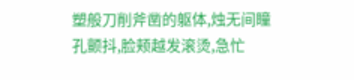塑般刀削斧凿的躯体,烛无间瞳孔颤抖,脸颊越发滚烫,急忙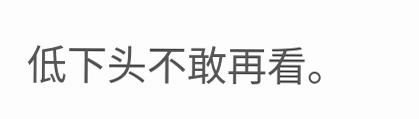低下头不敢再看。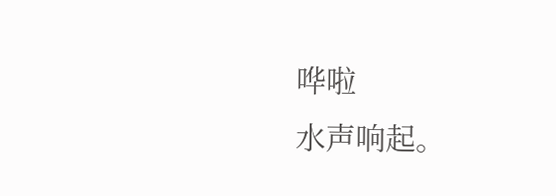哗啦
水声响起。